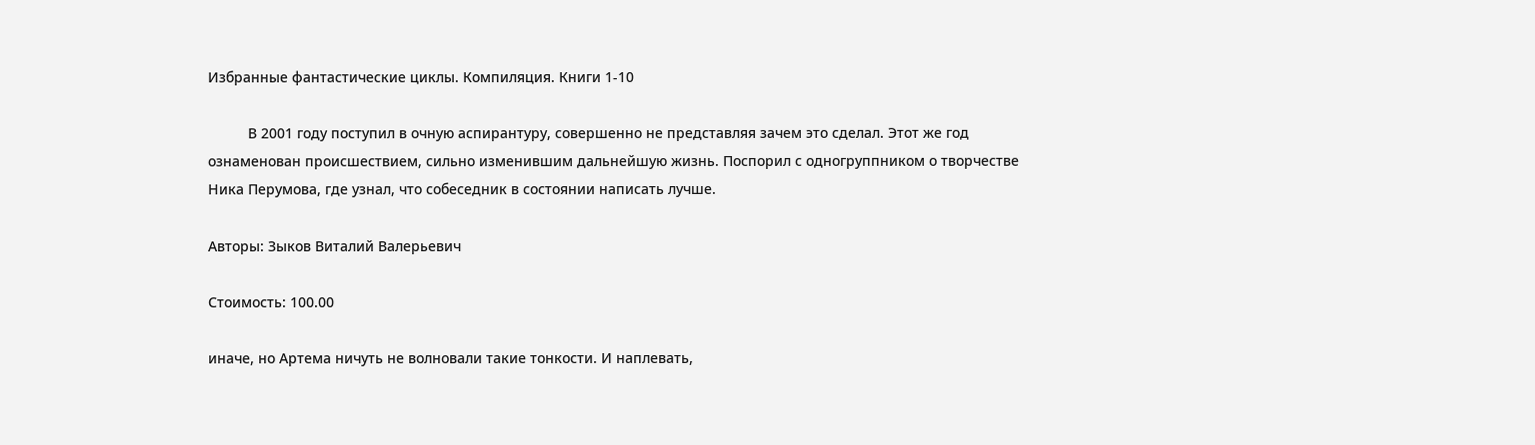Избранные фантастические циклы. Компиляция. Книги 1-10

          В 2001 году поступил в очную аспирантуру, совершенно не представляя зачем это сделал. Этот же год ознаменован происшествием, сильно изменившим дальнейшую жизнь. Поспорил с одногруппником о творчестве Ника Перумова, где узнал, что собеседник в состоянии написать лучше.

Авторы: Зыков Виталий Валерьевич

Стоимость: 100.00

иначе, но Артема ничуть не волновали такие тонкости. И наплевать,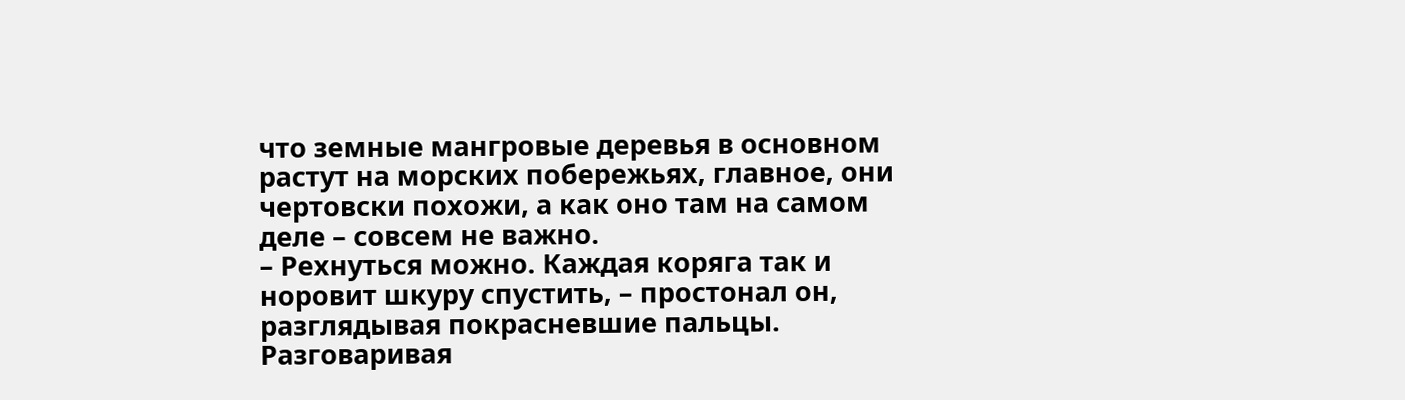что земные мангровые деревья в основном растут на морских побережьях, главное, они чертовски похожи, а как оно там на самом деле – совсем не важно.
– Рехнуться можно. Каждая коряга так и норовит шкуру спустить, – простонал он, разглядывая покрасневшие пальцы. Разговаривая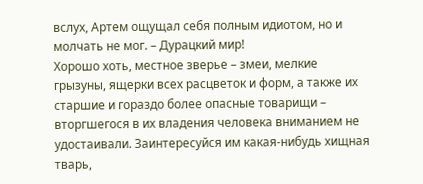вслух, Артем ощущал себя полным идиотом, но и молчать не мог. – Дурацкий мир!
Хорошо хоть, местное зверье – змеи, мелкие грызуны, ящерки всех расцветок и форм, а также их старшие и гораздо более опасные товарищи – вторгшегося в их владения человека вниманием не удостаивали. Заинтересуйся им какая-нибудь хищная тварь,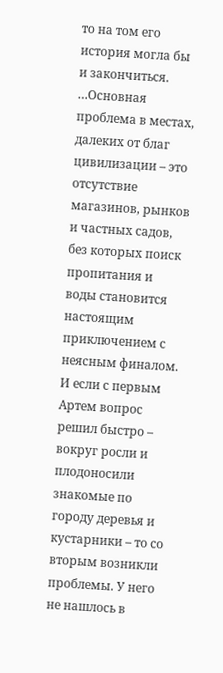то на том его история могла бы и закончиться.
…Основная проблема в местах, далеких от благ цивилизации – это отсутствие магазинов, рынков и частных садов, без которых поиск пропитания и воды становится настоящим приключением с неясным финалом. И если с первым Артем вопрос решил быстро – вокруг росли и плодоносили знакомые по городу деревья и кустарники – то со вторым возникли проблемы. У него не нашлось в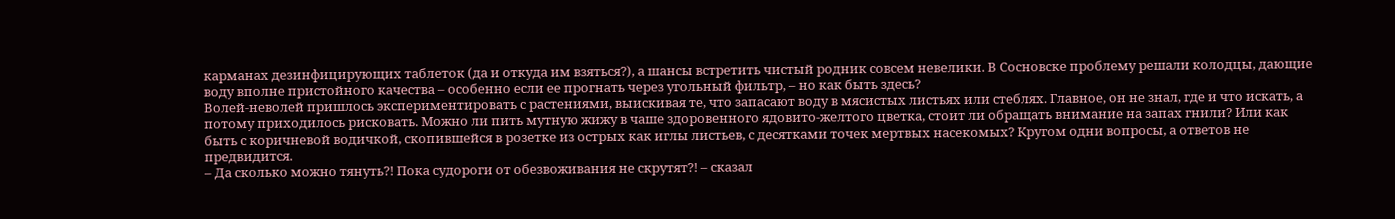карманах дезинфицирующих таблеток (да и откуда им взяться?), а шансы встретить чистый родник совсем невелики. В Сосновске проблему решали колодцы, дающие воду вполне пристойного качества – особенно если ее прогнать через угольный фильтр, – но как быть здесь?
Волей-неволей пришлось экспериментировать с растениями, выискивая те, что запасают воду в мясистых листьях или стеблях. Главное, он не знал, где и что искать, а потому приходилось рисковать. Можно ли пить мутную жижу в чаше здоровенного ядовито-желтого цветка, стоит ли обращать внимание на запах гнили? Или как быть с коричневой водичкой, скопившейся в розетке из острых как иглы листьев, с десятками точек мертвых насекомых? Кругом одни вопросы, а ответов не предвидится.
– Да сколько можно тянуть?! Пока судороги от обезвоживания не скрутят?! – сказал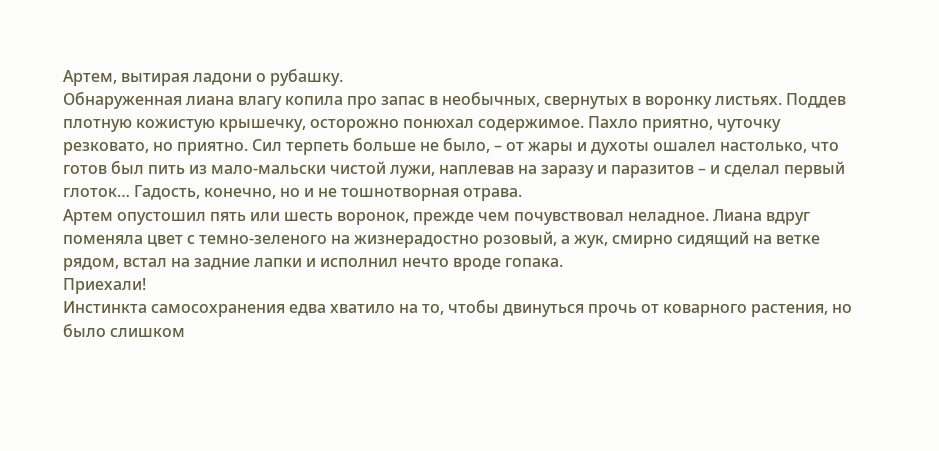Артем, вытирая ладони о рубашку.
Обнаруженная лиана влагу копила про запас в необычных, свернутых в воронку листьях. Поддев плотную кожистую крышечку, осторожно понюхал содержимое. Пахло приятно, чуточку резковато, но приятно. Сил терпеть больше не было, – от жары и духоты ошалел настолько, что готов был пить из мало-мальски чистой лужи, наплевав на заразу и паразитов – и сделал первый глоток… Гадость, конечно, но и не тошнотворная отрава.
Артем опустошил пять или шесть воронок, прежде чем почувствовал неладное. Лиана вдруг поменяла цвет с темно-зеленого на жизнерадостно розовый, а жук, смирно сидящий на ветке рядом, встал на задние лапки и исполнил нечто вроде гопака.
Приехали!
Инстинкта самосохранения едва хватило на то, чтобы двинуться прочь от коварного растения, но было слишком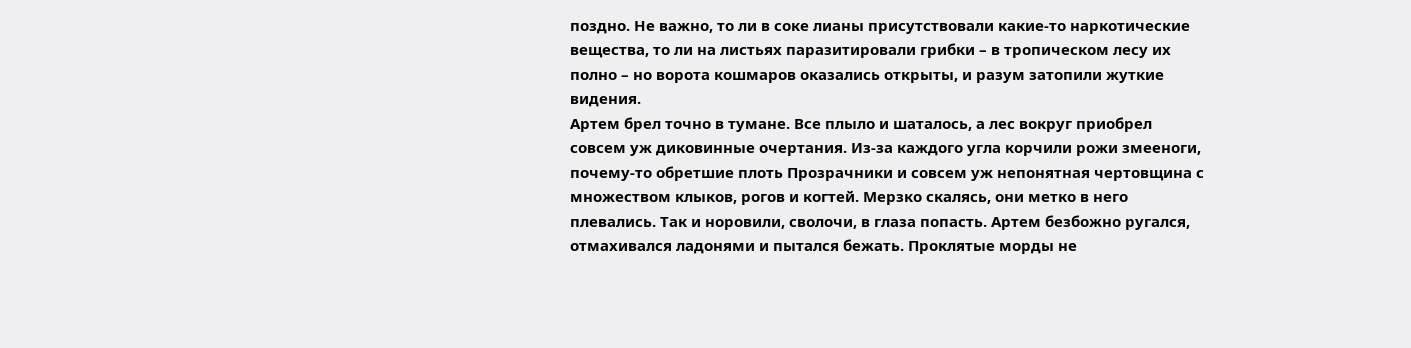поздно. Не важно, то ли в соке лианы присутствовали какие-то наркотические вещества, то ли на листьях паразитировали грибки – в тропическом лесу их полно – но ворота кошмаров оказались открыты, и разум затопили жуткие видения.
Артем брел точно в тумане. Все плыло и шаталось, а лес вокруг приобрел совсем уж диковинные очертания. Из-за каждого угла корчили рожи змееноги, почему-то обретшие плоть Прозрачники и совсем уж непонятная чертовщина с множеством клыков, рогов и когтей. Мерзко скалясь, они метко в него плевались. Так и норовили, сволочи, в глаза попасть. Артем безбожно ругался, отмахивался ладонями и пытался бежать. Проклятые морды не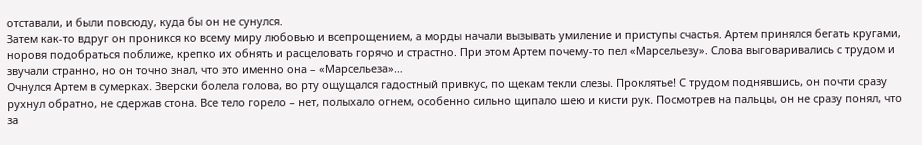отставали, и были повсюду, куда бы он не сунулся.
Затем как-то вдруг он проникся ко всему миру любовью и всепрощением, а морды начали вызывать умиление и приступы счастья. Артем принялся бегать кругами, норовя подобраться поближе, крепко их обнять и расцеловать горячо и страстно. При этом Артем почему-то пел «Марсельезу». Слова выговаривались с трудом и звучали странно, но он точно знал, что это именно она – «Марсельеза»…
Очнулся Артем в сумерках. Зверски болела голова, во рту ощущался гадостный привкус, по щекам текли слезы. Проклятье! С трудом поднявшись, он почти сразу рухнул обратно, не сдержав стона. Все тело горело – нет, полыхало огнем, особенно сильно щипало шею и кисти рук. Посмотрев на пальцы, он не сразу понял, что за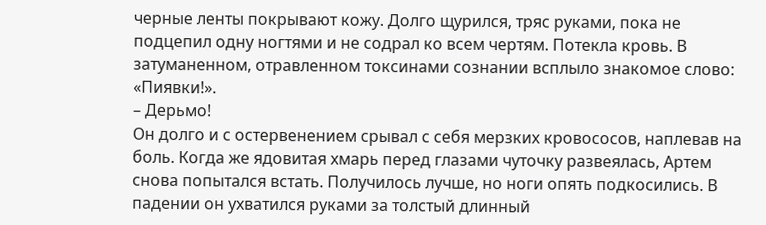черные ленты покрывают кожу. Долго щурился, тряс руками, пока не подцепил одну ногтями и не содрал ко всем чертям. Потекла кровь. В затуманенном, отравленном токсинами сознании всплыло знакомое слово: «Пиявки!».
– Дерьмо!
Он долго и с остервенением срывал с себя мерзких кровососов, наплевав на боль. Когда же ядовитая хмарь перед глазами чуточку развеялась, Артем снова попытался встать. Получилось лучше, но ноги опять подкосились. В падении он ухватился руками за толстый длинный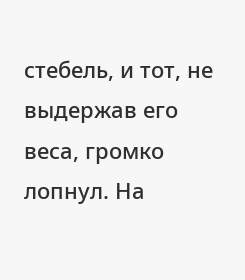стебель, и тот, не выдержав его веса, громко лопнул. На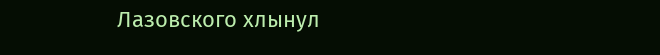Лазовского хлынул